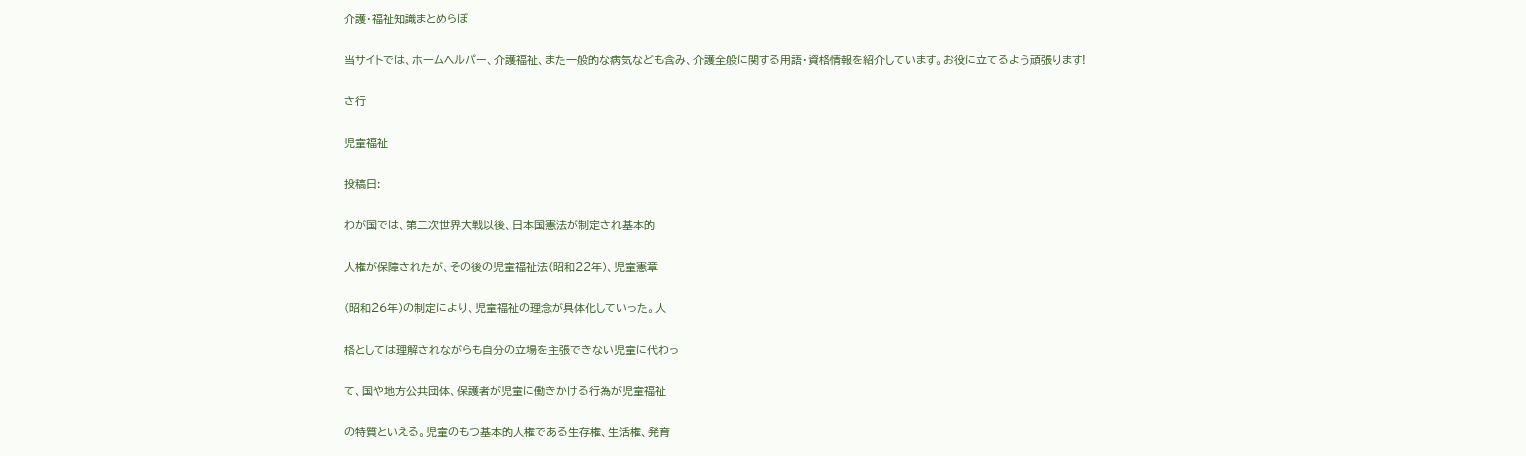介護・福祉知識まとめらぼ

当サイトでは、ホームヘルパー、介護福祉、また一般的な病気なども含み、介護全般に関する用語・資格情報を紹介しています。お役に立てるよう頑張ります!

さ行

児童福祉

投稿日:

わが国では、第二次世界大戦以後、日本国憲法が制定され基本的

人権が保障されたが、その後の児童福祉法(昭和22年)、児童憲章

(昭和26年)の制定により、児童福祉の理念が具体化していった。人

格としては理解されながらも自分の立場を主張できない児童に代わっ

て、国や地方公共団体、保護者が児童に働きかける行為が児童福祉

の特質といえる。児童のもつ基本的人権である生存権、生活権、発育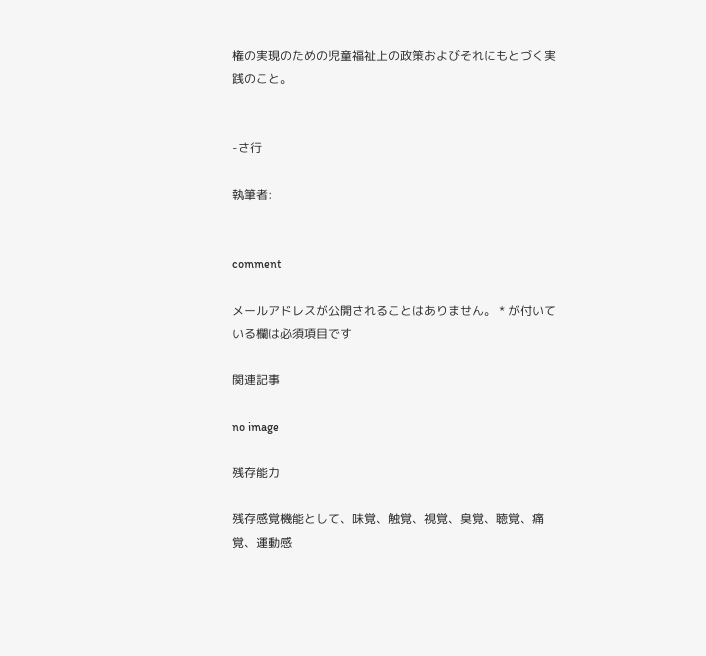権の実現のための児童福祉上の政策およびそれにもとづく実践のこと。


-さ行

執筆者:


comment

メールアドレスが公開されることはありません。 * が付いている欄は必須項目です

関連記事

no image

残存能力

残存感覚機能として、味覚、触覚、視覚、臭覚、聴覚、痛覚、運動感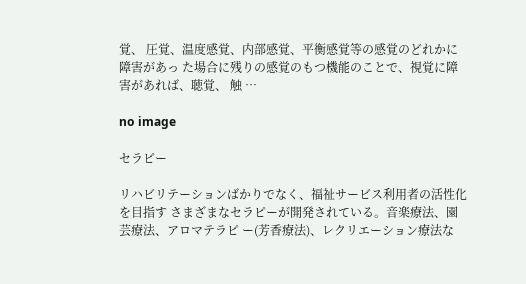覚、 圧覚、温度感覚、内部感覚、平衡感覚等の感覚のどれかに障害があっ た場合に残りの感覚のもつ機能のことで、視覚に障害があれば、聴覚、 触 …

no image

セラピー

リハビリテーションばかりでなく、福祉サービス利用者の活性化を目指す さまざまなセラピーが開発されている。音楽療法、園芸療法、アロマテラピ ー(芳香療法)、レクリエーション療法な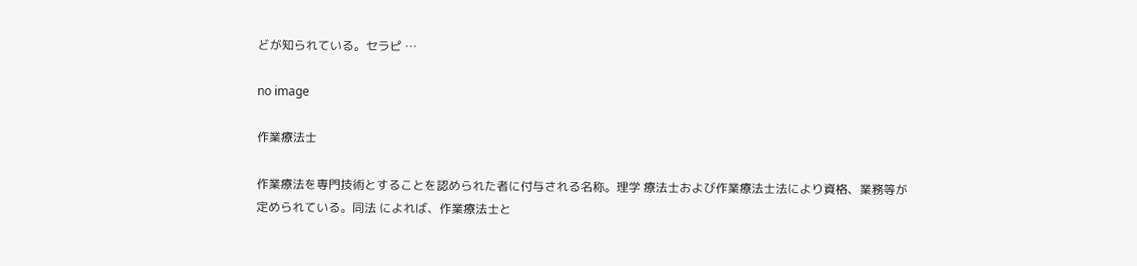どが知られている。セラピ …

no image

作業療法士

作業療法を専門技術とすることを認められた者に付与される名称。理学 療法士および作業療法士法により資格、業務等が定められている。同法 によれば、作業療法士と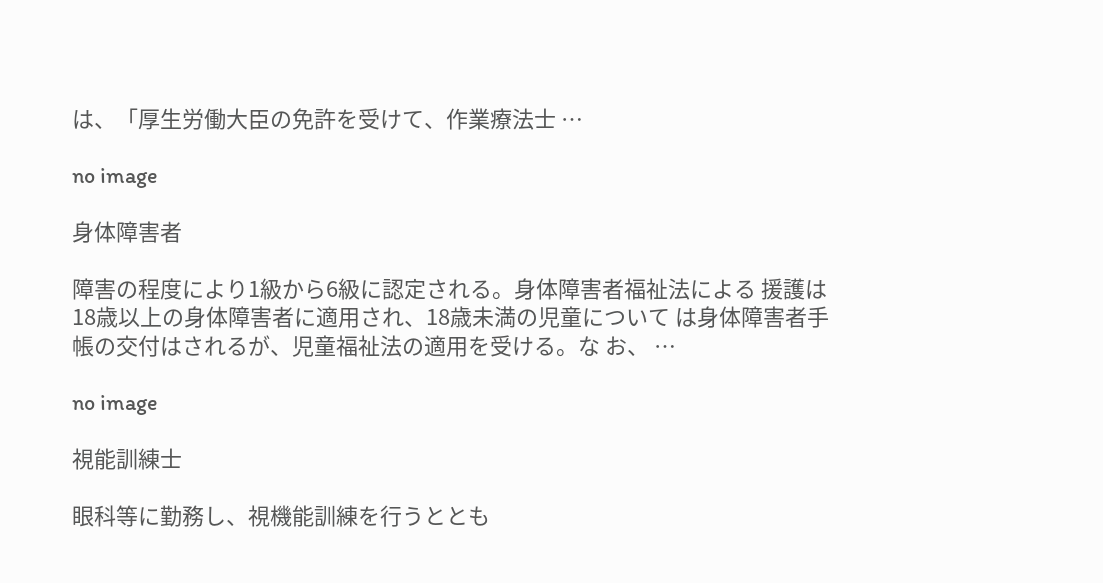は、「厚生労働大臣の免許を受けて、作業療法士 …

no image

身体障害者

障害の程度により1級から6級に認定される。身体障害者福祉法による 援護は18歳以上の身体障害者に適用され、18歳未満の児童について は身体障害者手帳の交付はされるが、児童福祉法の適用を受ける。な お、 …

no image

視能訓練士

眼科等に勤務し、視機能訓練を行うととも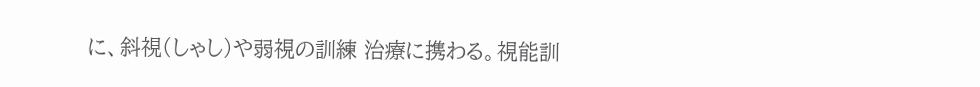に、斜視(しゃし)や弱視の訓練 治療に携わる。視能訓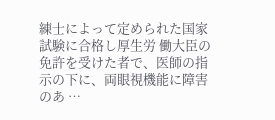練士によって定められた国家試験に合格し厚生労 働大臣の免許を受けた者で、医師の指示の下に、両眼視機能に障害のあ …